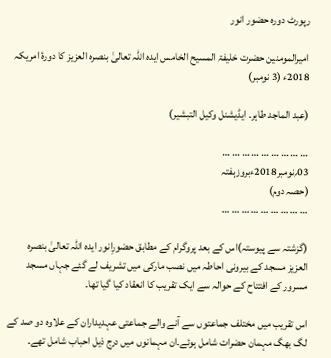رپورٹ دورہ حضور انور

امیرالمومنین حضرت خلیفۃ المسیح الخامس ایدہ اللہ تعالیٰ بنصرہ العزیز کا دورۂ امریکہ 2018ء (3 نومبر)

(عبد الماجد طاہر۔ ایڈیشنل وکیل التبشیر)

… … … … … … … … …
03؍نومبر2018ءبروزہفتہ
(حصہ دوم)
… … … … … … … … …

(گزشتہ سے پیوستہ)اس کے بعد پروگرام کے مطابق حضورِانور ایدہ اللہ تعالیٰ بنصرہ العزیز مسجد کے بیرونی احاطہ میں نصب مارکی میں تشریف لے گئے جہاں مسجد مسرور کے افتتاح کے حوالہ سے ایک تقریب کا انعقاد کیا گیا تھا۔

اس تقریب میں مختلف جماعتوں سے آنے والے جماعتی عہدیداران کے علاوہ دو صد کے لگ بھگ مہمان حضرات شامل ہوئے۔ان مہمانوں میں درج ذیل احباب شامل تھے۔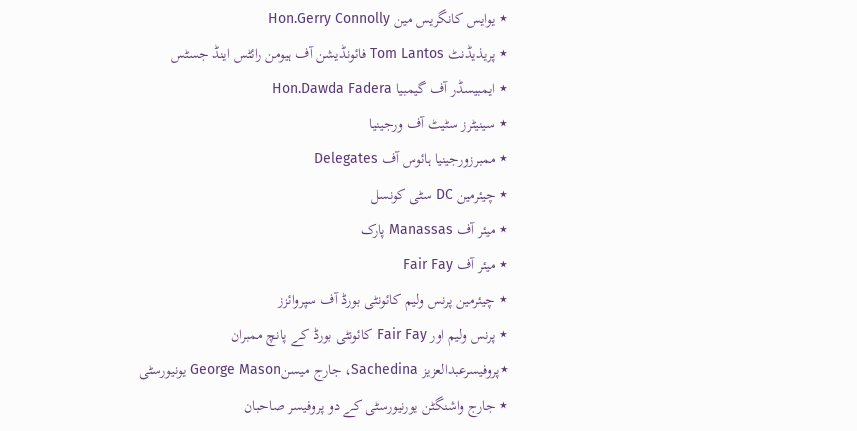٭ یوایس کانگریس مین Hon.Gerry Connolly
٭ پریذیڈنٹ Tom Lantos فائونڈیشن آف ہیومن رائٹس اینڈ جسٹس
٭ ایمبیسڈر آف گیمبیا Hon.Dawda Fadera
٭ سینیٹرز سٹیٹ آف ورجینیا
٭ ممبرزورجینیا ہائوس آف Delegates
٭ چیئرمین DC سٹی کونسل
٭ میئر آف Manassas پارک
٭ میئر آف Fair Fay
٭ چیئرمین پرنس ولیم کائونٹی بورڈ آف سپروائزز
٭ پرنس ولیم اور Fair Fay کائونٹی بورڈ کے پانچ ممبران
٭پروفیسرعبدالعزیز Sachedina، جارج میسنGeorge Mason یونیورسٹی
٭ جارج واشنگٹن یورنیورسٹی کے دو پروفیسر صاحبان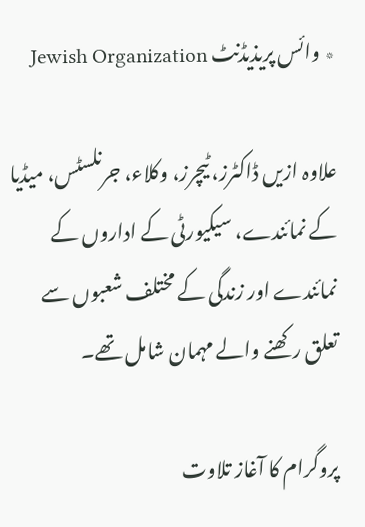٭ وائس پریذیڈنٹ Jewish Organization

علاوہ ازیں ڈاکٹرز، ٹیچرز، وکلاء، جرنلسٹس، میڈیا کے نمائندے، سیکیورٹی کے اداروں کے نمائندے اور زندگی کے مختلف شعبوں سے تعلق رکھنے والے مہمان شامل تھے۔

پروگرام کا آغاز تلاوت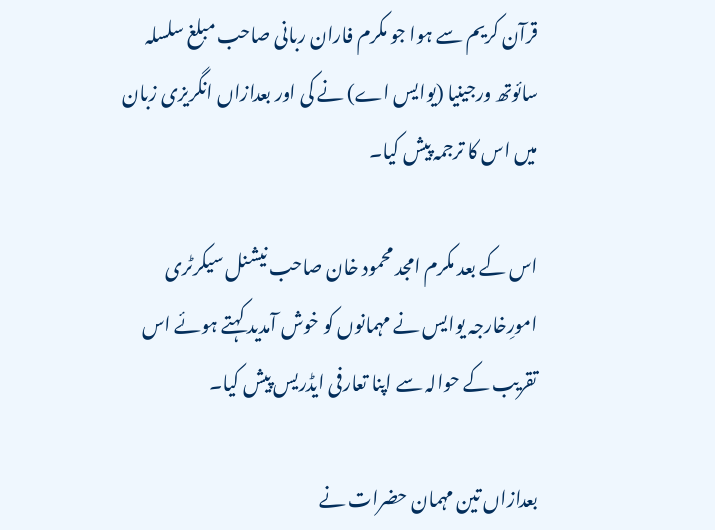قرآن کریم سے ہوا جو مکرم فاران ربانی صاحب مبلغ سلسلہ سائوتھ ورجینیا (یوایس اے) نے کی اور بعدازاں انگریزی زبان میں اس کا ترجمہ پیش کیا۔

اس کے بعد مکرم امجد محمود خان صاحب نیشنل سیکرٹری امورِخارجہ یوایس نے مہمانوں کو خوش آمدید کہتے ہوئے اس تقریب کے حوالہ سے اپنا تعارفی ایڈریس پیش کیا۔

بعدازاں تین مہمان حضرات نے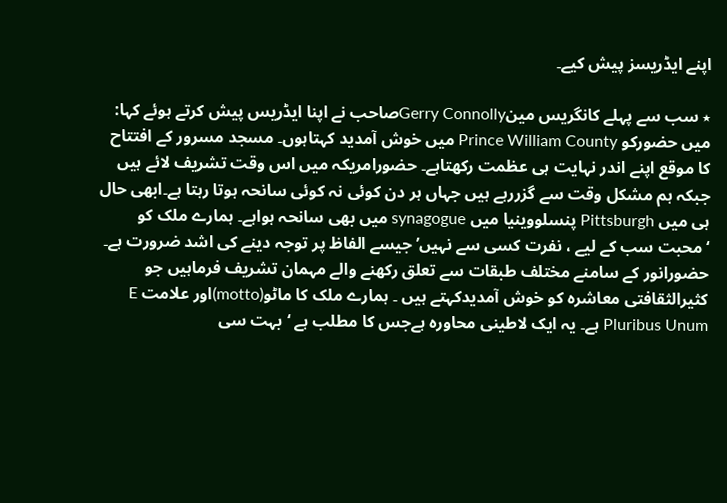اپنے ایڈریسز پیش کیے۔

٭ سب سے پہلے کانگریس مینGerry Connollyصاحب نے اپنا ایڈریس پیش کرتے ہوئے کہا:
میں حضورکو Prince William County میں خوش آمدید کہتاہوں۔ مسجد مسرور کے افتتاح کا موقع اپنے اندر نہایت ہی عظمت رکھتاہے۔ حضورامریکہ میں اس وقت تشریف لائے ہیں جبکہ ہم مشکل وقت سے گزررہے ہیں جہاں ہر دن کوئی نہ کوئی سانحہ ہوتا رہتا ہے۔ابھی حال ہی میں Pittsburgh پنسلووینیا میں synagogue میں بھی سانحہ ہواہے۔ ہمارے ملک کو ‘محبت سب کے لیے ، نفرت کسی سے نہیں’ جیسے الفاظ پر توجہ دینے کی اشد ضرورت ہے۔ حضورانور کے سامنے مختلف طبقات سے تعلق رکھنے والے مہمان تشریف فرماہیں جو کثیرالثقافتی معاشرہ کو خوش آمدیدکہتے ہیں ۔ ہمارے ملک کا ماٹو(motto)اور علامت E Pluribus Unum ہے۔ یہ ایک لاطینی محاورہ ہےجس کا مطلب ہے ‘بہت سی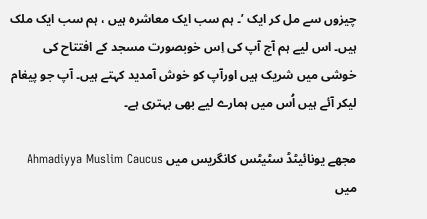چیزوں سے مل کر ایک ’۔ ہم سب ایک معاشرہ ہیں ، ہم سب ایک ملک ہیں۔ اس لیے ہم آج آپ کی اِس خوبصورت مسجد کے افتتاح کی خوشی میں شریک ہیں اورآپ کو خوش آمدید کہتے ہیں۔ آپ جو پیغام لیکر آئے ہیں اُس میں ہمارے لیے بھی بہتری ہے۔

مجھے یونائیٹڈ سٹیٹس کانگریس میں Ahmadiyya Muslim Caucus میں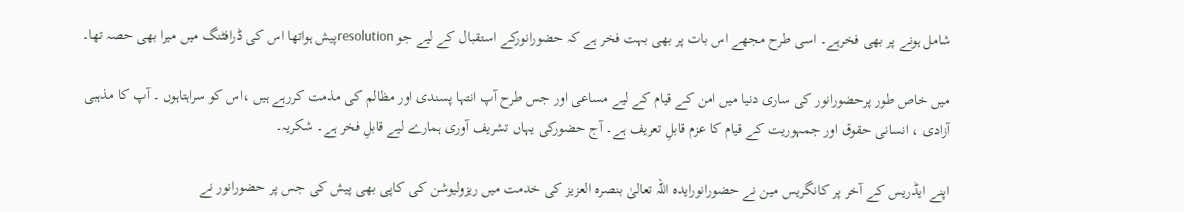شامل ہونے پر بھی فخرہے۔ اسی طرح مجھے اس بات پر بھی بہت فخر ہے کہ حضورانورکے استقبال کے لیے جو resolutionپیش ہواتھا اس کی ڈرافٹنگ میں میرا بھی حصہ تھا۔

میں خاص طور پرحضورانور کی ساری دنیا میں امن کے قیام کے لیے مساعی اور جس طرح آپ انتہا پسندی اور مظالم کی مذمت کررہے ہیں ،اس کو سراہتاہوں ۔ آپ کا مذہبی آزادی ، انسانی حقوق اور جمہوریت کے قیام کا عزم قابلِ تعریف ہے۔ آج حضورکی یہاں تشریف آوری ہمارے لیے قابلِ فخر ہے۔ شکریہ۔

اپنے ایڈریس کے آخر پر کانگریس مین نے حضورانورایدہ اللہ تعالیٰ بنصرہ العزیز کی خدمت میں ریزولیوشن کی کاپی بھی پیش کی جس پر حضورانور نے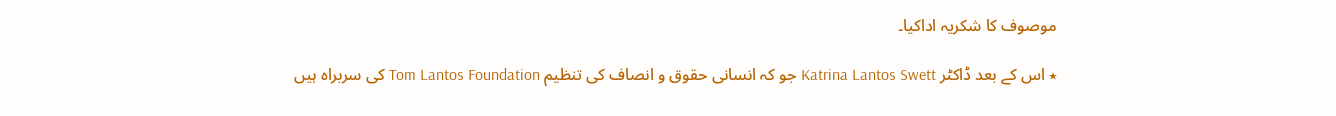موصوف کا شکریہ اداکیا۔

٭ اس کے بعد ڈاکٹر Katrina Lantos Swett جو کہ انسانی حقوق و انصاف کی تنظیم Tom Lantos Foundation کی سربراہ ہیں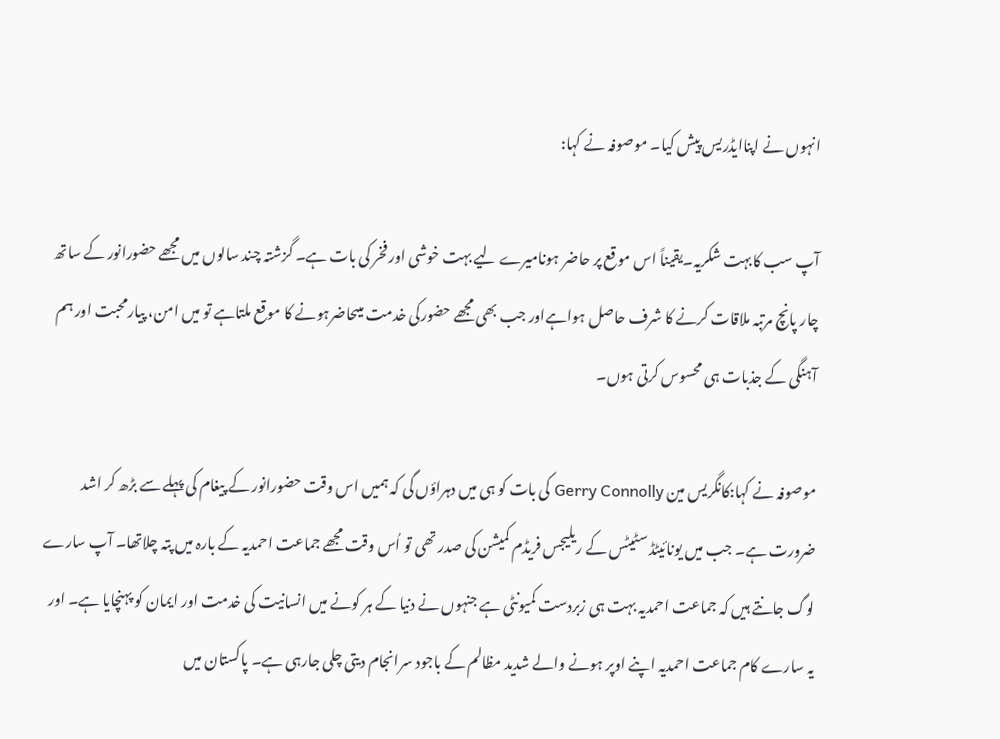انہوں نے اپناایڈریس پیش کیا۔ موصوفہ نے کہا:

آپ سب کابہت شکریہ۔یقیناً اس موقع پر حاضر ہونامیرے لیے بہت خوشی اور فخر کی بات ہے۔ گزشتہ چند سالوں میں مجھے حضورانور کے ساتھ چار پانچ مرتبہ ملاقات کرنے کا شرف حاصل ہواہےاور جب بھی مجھے حضورکی خدمت میںحاضرہونے کا موقع ملتاہے تو میں امن، پیارمحبت اور ہم آہنگی کے جذبات ہی محسوس کرتی ہوں۔

موصوفہ نے کہا:کانگریس مین Gerry Connolly کی بات کو ہی میں دہراؤں گی کہ ہمیں اس وقت حضورانور کے پیغام کی پہلے سے بڑھ کر اشد ضرورت ہے۔ جب میں یونائیٹڈ سٹیٹس کے ریلیجس فریڈم کمیشن کی صدر تھی تو اُس وقت مجھے جماعت احمدیہ کے بارہ میں پتہ چلاتھا۔ آپ سارے لوگ جانتے ہیں کہ جماعت احمدیہ بہت ہی زبردست کمیونٹی ہے جنہوں نے دنیا کے ہر کونے میں انسانیت کی خدمت اور ایمان کو پہنچایا ہے۔ اور یہ سارے کام جماعت احمدیہ اپنے اوپر ہونے والے شدید مظالم کے باجود سرانجام دیتی چلی جارہی ہے۔ پاکستان میں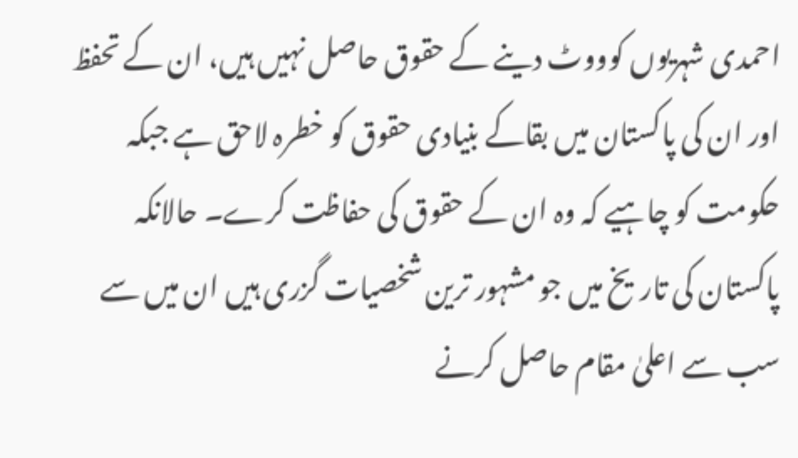احمدی شہریوں کوووٹ دینے کے حقوق حاصل نہیں ہیں، ان کے تحفظ اور ان کی پاکستان میں بقاکے بنیادی حقوق کو خطرہ لاحق ہے جبکہ حکومت کو چاہیے کہ وہ ان کے حقوق کی حفاظت کرے۔ حالانکہ پاکستان کی تاریخ میں جو مشہور ترین شخصیات گزری ہیں ان میں سے سب سے اعلیٰ مقام حاصل کرنے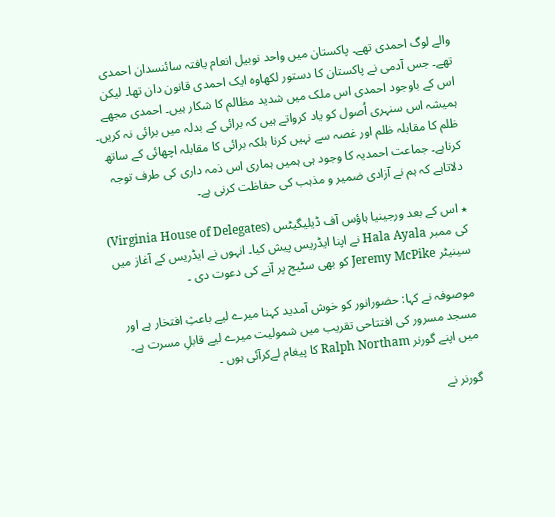والے لوگ احمدی تھے۔ پاکستان میں واحد نوبیل انعام یافتہ سائنسدان احمدی تھے۔ جس آدمی نے پاکستان کا دستور لکھاوہ ایک احمدی قانون دان تھا۔ لیکن اس کے باوجود احمدی اس ملک میں شدید مظالم کا شکار ہیں۔ احمدی مجھے ہمیشہ اس سنہری اُصول کو یاد کرواتے ہیں کہ برائی کے بدلہ میں برائی نہ کریں۔ ظلم کا مقابلہ ظلم اور غصہ سے نہیں کرنا بلکہ برائی کا مقابلہ اچھائی کے ساتھ کرناہے۔ جماعت احمدیہ کا وجود ہی ہمیں ہماری اس ذمہ داری کی طرف توجہ دلاتاہے کہ ہم نے آزادی ضمیر و مذہب کی حفاظت کرنی ہے۔

٭ اس کے بعد ورجینیا ہاؤس آف ڈیلیگیٹس (Virginia House of Delegates) کی ممبر Hala Ayala نے اپنا ایڈریس پیش کیا۔ انہوں نے ایڈریس کے آغاز میں سینیٹر Jeremy McPike کو بھی سٹیج پر آنے کی دعوت دی ۔

موصوفہ نے کہا: حضورانور کو خوش آمدید کہنا میرے لیے باعثِ افتخار ہے اور مسجد مسرور کی افتتاحی تقریب میں شمولیت میرے لیے قابلِ مسرت ہے۔ میں اپنے گورنر Ralph Northam کا پیغام لےکرآئی ہوں ۔

گورنر نے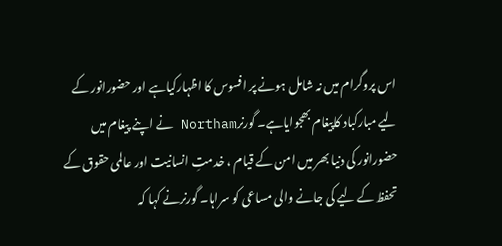اس پروگرام میں نہ شامل ہونے پر افسوس کا اظہارکیاہے اور حضورانور کے لیے مبارکباد کاپیغام بھجوایاہے۔ گورنرNortham نے اپنے پیغام میں حضورانور کی دنیا بھر میں امن کے قیام ، خدمتِ انسانیت اور عالمی حقوق کے تحفظ کے لیے کی جانے والی مساعی کو سراہا۔ گورنرنے کہا کہ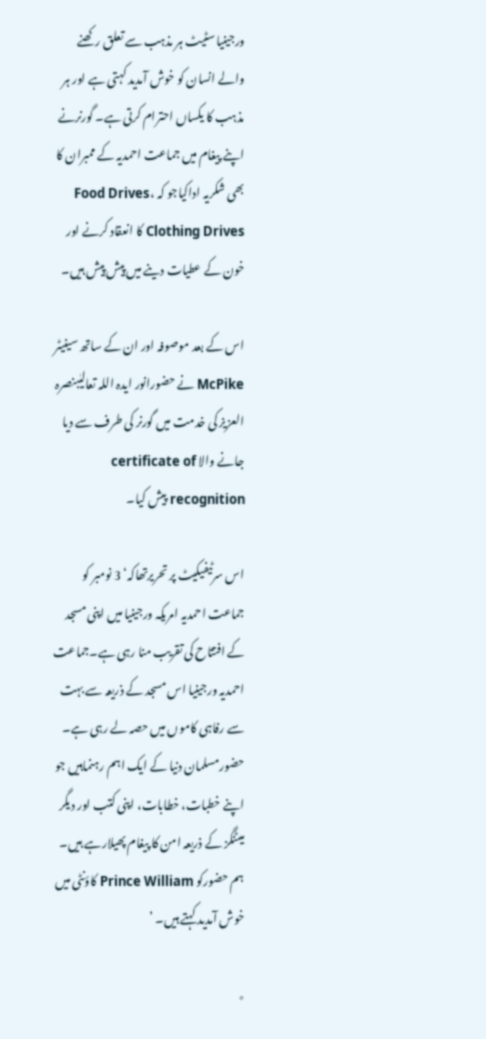ورجینیا سٹیٹ ہر مذہب سے تعلق رکھنے والے انسان کو خوش آمدید کہتی ہے اور ہر مذہب کا یکساں احترام کرتی ہے۔ گورنرنے اپنے پیغام میں جماعت احمدیہ کے ممبران کا بھی شکریہ اداکیاجو کہ Food Drives، Clothing Drives کا انعقاد کرنے اور خون کے عطیات دینے میں پیش پیش ہیں۔

اس کے بعد موصوفہ اور ان کے ساتھ سینیٹر McPike نے حضورانور ایدہ اللہ تعالیٰبنصرہ العزیز کی خدمت میں گورنر کی طرف سے دیا جانے والا certificate of recognition پیش کیا۔

اس سرٹیفیکیٹ پر تحریرتھاکہ‘ 3 نومبر کو جماعت احمدیہ امریکہ ورجینیا میں اپنی مسجد کے افتتاح کی تقریب منا رہی ہے۔جماعت احمدیہ ورجینیا اس مسجد کے ذریعہ سے بہت سے رفاہی کاموں میں حصہ لے رہی ہے۔ حضورمسلمان دنیا کے ایک اہم رہنماہیں جو اپنے خطبات، خطابات، اپنی کتب اور دیگر میٹنگز کے ذریعہ امن کا پیغام پھیلارہے ہیں۔ ہم حضورکو Prince William کاؤنٹی میں خوش آمدید کہتے ہیں۔ ’

٭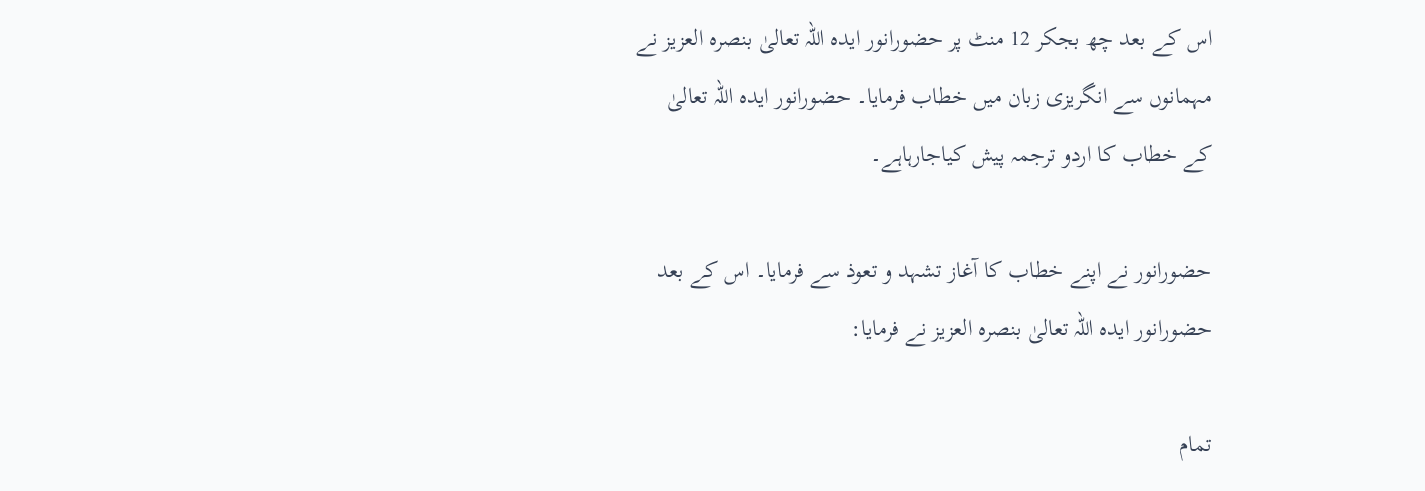اس کے بعد چھ بجکر 12 منٹ پر حضورانور ایدہ اللہ تعالیٰ بنصرہ العزیز نے مہمانوں سے انگریزی زبان میں خطاب فرمایا۔ حضورانور ایدہ اللہ تعالیٰ کے خطاب کا اردو ترجمہ پیش کیاجارہاہے۔

حضورانور نے اپنے خطاب کا آغاز تشہد و تعوذ سے فرمایا۔ اس کے بعد حضورانور ایدہ اللہ تعالیٰ بنصرہ العزیز نے فرمایا:

تمام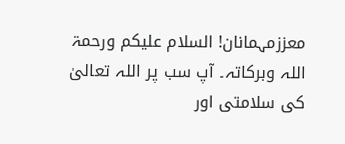معززمہمانان! السلام علیکم ورحمۃ اللہ وبرکاتہ۔ آپ سب پر اللہ تعالیٰ کی سلامتی اور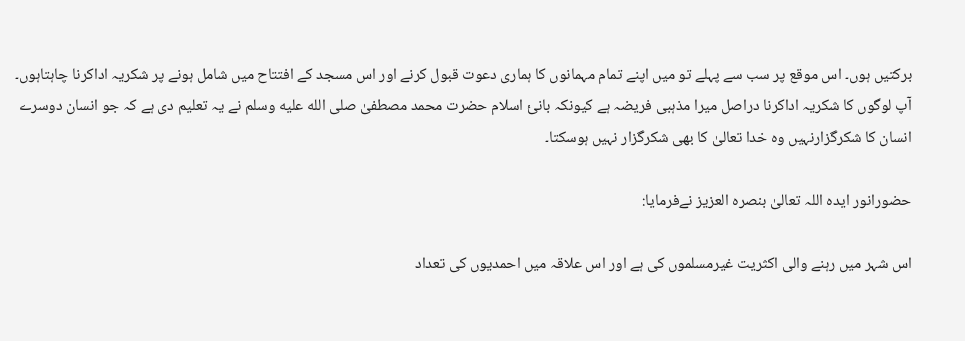برکتیں ہوں۔ اس موقع پر سب سے پہلے تو میں اپنے تمام مہمانوں کا ہماری دعوت قبول کرنے اور اس مسجد کے افتتاح میں شامل ہونے پر شکریہ اداکرنا چاہتاہوں۔ آپ لوگوں کا شکریہ اداکرنا دراصل میرا مذہبی فریضہ ہے کیونکہ بانیٔ اسلام حضرت محمد مصطفیٰ صلى الله عليه وسلم نے یہ تعلیم دی ہے کہ جو انسان دوسرے انسان کا شکرگزارنہیں وہ خدا تعالیٰ کا بھی شکرگزار نہیں ہوسکتا۔

حضورانور ایدہ اللہ تعالیٰ بنصرہ العزیز نےفرمایا:

اس شہر میں رہنے والی اکثریت غیرمسلموں کی ہے اور اس علاقہ میں احمدیوں کی تعداد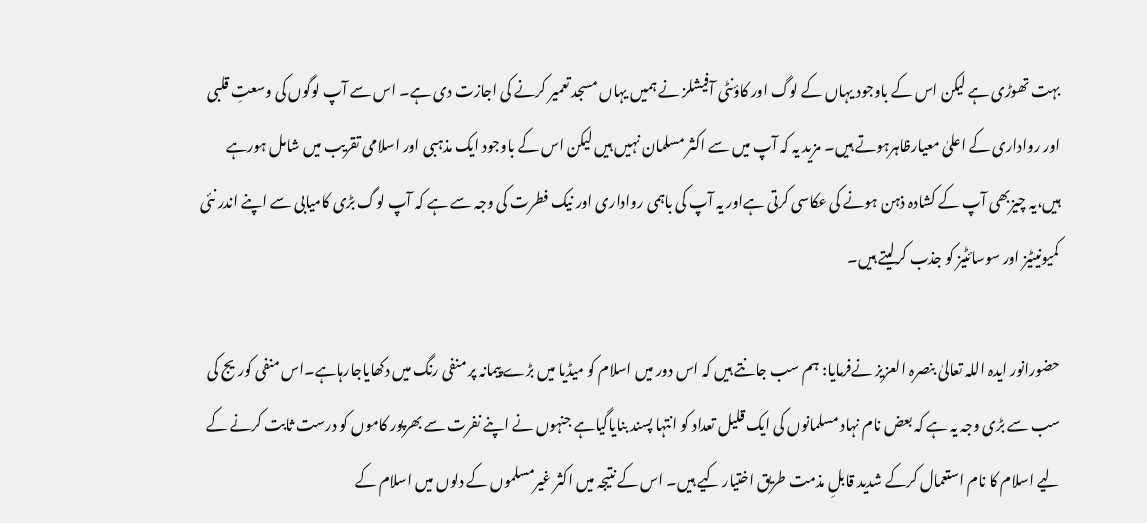بہت تھوڑی ہے لیکن اس کے باوجود یہاں کے لوگ اور کاؤنٹی آفیشلز نے ہمیں یہاں مسجد تعمیر کرنے کی اجازت دی ہے۔ اس سے آپ لوگوں کی وسعتِ قلبی اور رواداری کے اعلیٰ معیارظاہرہوتے ہیں۔ مزید یہ کہ آپ میں سے اکثر مسلمان نہیں ہیں لیکن اس کے باوجود ایک مذہبی اور اسلامی تقریب میں شامل ہورہے ہیں،یہ چیزبھی آپ کے کشادہ ذہن ہونے کی عکاسی کرتی ہےاور یہ آپ کی باہمی رواداری اور نیک فطرت کی وجہ سے ہے کہ آپ لوگ بڑی کامیابی سے اپنے اندر نئی کمیونیٹیز اور سوسائٹیز کو جذب کرلیتے ہیں۔

حضورانور ایدہ اللہ تعالیٰ بنصرہ العزیز نےفرمایا: ہم سب جانتے ہیں کہ اس دور میں اسلام کو میڈیا میں بڑے پیمانہ پر منفی رنگ میں دکھایاجارہاہے۔اس منفی کوریج کی سب سے بڑی وجہ یہ ہے کہ بعض نام نہاد مسلمانوں کی ایک قلیل تعداد کو انتہا پسند بنایاگیاہے جنہوں نے اپنے نفرت سے بھرپور کاموں کو درست ثابت کرنے کے لیے اسلام کا نام استعمال کرکے شدید قابلِ مذمت طریق اختیار کیے ہیں۔ اس کے نتیجہ میں اکثر غیرمسلموں کے دلوں میں اسلام کے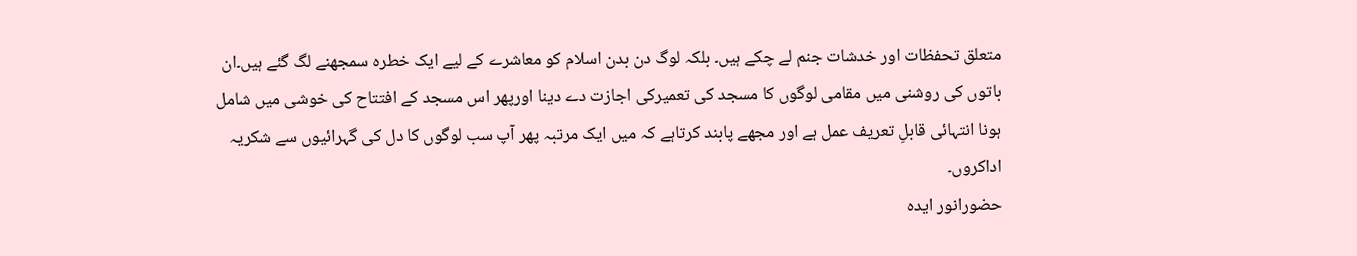متعلق تحفظات اور خدشات جنم لے چکے ہیں۔ بلکہ لوگ دن بدن اسلام کو معاشرے کے لیے ایک خطرہ سمجھنے لگ گئے ہیں۔ان باتوں کی روشنی میں مقامی لوگوں کا مسجد کی تعمیرکی اجازت دے دینا اورپھر اس مسجد کے افتتاح کی خوشی میں شامل ہونا انتہائی قابلِ تعریف عمل ہے اور مجھے پابند کرتاہے کہ میں ایک مرتبہ پھر آپ سب لوگوں کا دل کی گہرائیوں سے شکریہ اداکروں۔
حضورانور ایدہ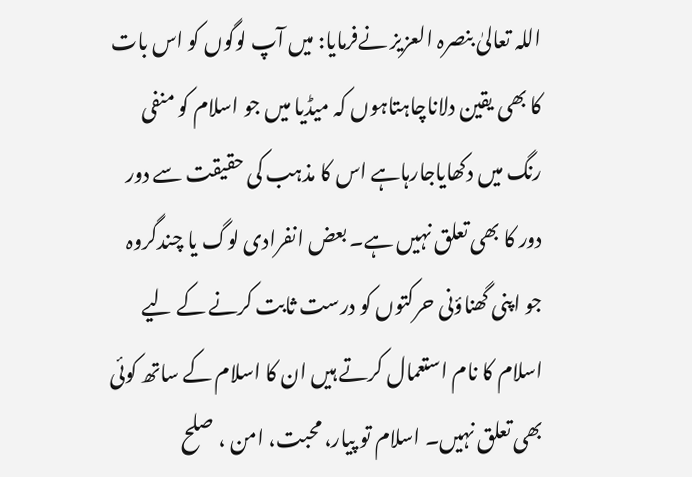اللہ تعالیٰ بنصرہ العزیز نےفرمایا: میں آپ لوگوں کو اس بات کا بھی یقین دلاناچاہتاہوں کہ میڈیا میں جو اسلام کو منفی رنگ میں دکھایاجارہاہے اس کا مذہب کی حقیقت سے دور دور کا بھی تعلق نہیں ہے۔ بعض انفرادی لوگ یا چندگروہ جو اپنی گھناؤنی حرکتوں کو درست ثابت کرنے کے لیے اسلام کا نام استعمال کرتے ہیں ان کا اسلام کے ساتھ کوئی بھی تعلق نہیں۔ اسلام تو پیار، محبت، امن ، صلح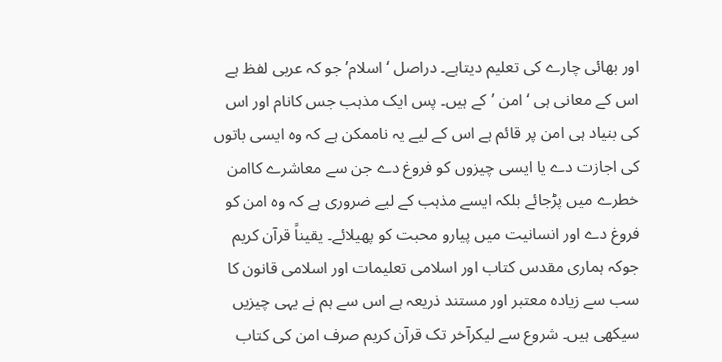اور بھائی چارے کی تعلیم دیتاہے۔ دراصل ‘اسلام’ جو کہ عربی لفظ ہے اس کے معانی ہی ‘امن ’کے ہیں۔ پس ایک مذہب جس کانام اور اس کی بنیاد ہی امن پر قائم ہے اس کے لیے یہ ناممکن ہے کہ وہ ایسی باتوں کی اجازت دے یا ایسی چیزوں کو فروغ دے جن سے معاشرے کاامن خطرے میں پڑجائے بلکہ ایسے مذہب کے لیے ضروری ہے کہ وہ امن کو فروغ دے اور انسانیت میں پیارو محبت کو پھیلائے۔ یقیناً قرآن کریم جوکہ ہماری مقدس کتاب اور اسلامی تعلیمات اور اسلامی قانون کا سب سے زیادہ معتبر اور مستند ذریعہ ہے اس سے ہم نے یہی چیزیں سیکھی ہیں۔ شروع سے لیکرآخر تک قرآن کریم صرف امن کی کتاب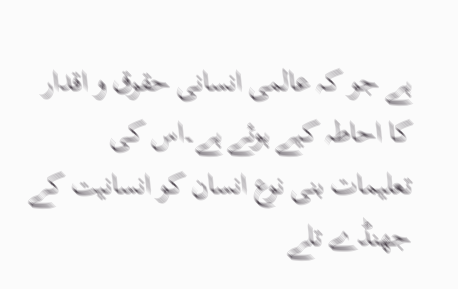ہے جو کہ عالمی انسانی حقوق و اقدار کا احاطہ کیے ہوئے ہے۔اس کی تعلیمات بنی نوع انسان کو انسانیت کے جھنڈے تلے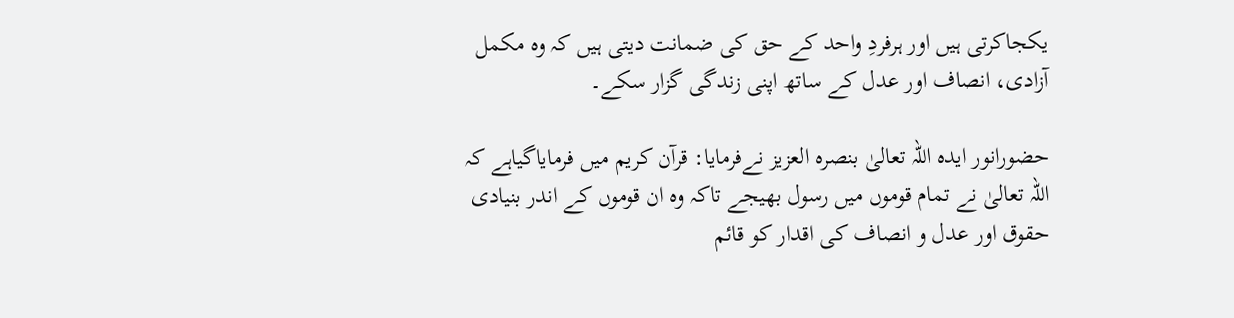یکجاکرتی ہیں اور ہرفردِ واحد کے حق کی ضمانت دیتی ہیں کہ وہ مکمل آزادی، انصاف اور عدل کے ساتھ اپنی زندگی گزار سکے۔

حضورانور ایدہ اللہ تعالیٰ بنصرہ العزیز نےفرمایا: قرآن کریم میں فرمایاگیاہے کہ اللہ تعالیٰ نے تمام قوموں میں رسول بھیجے تاکہ وہ ان قوموں کے اندر بنیادی حقوق اور عدل و انصاف کی اقدار کو قائم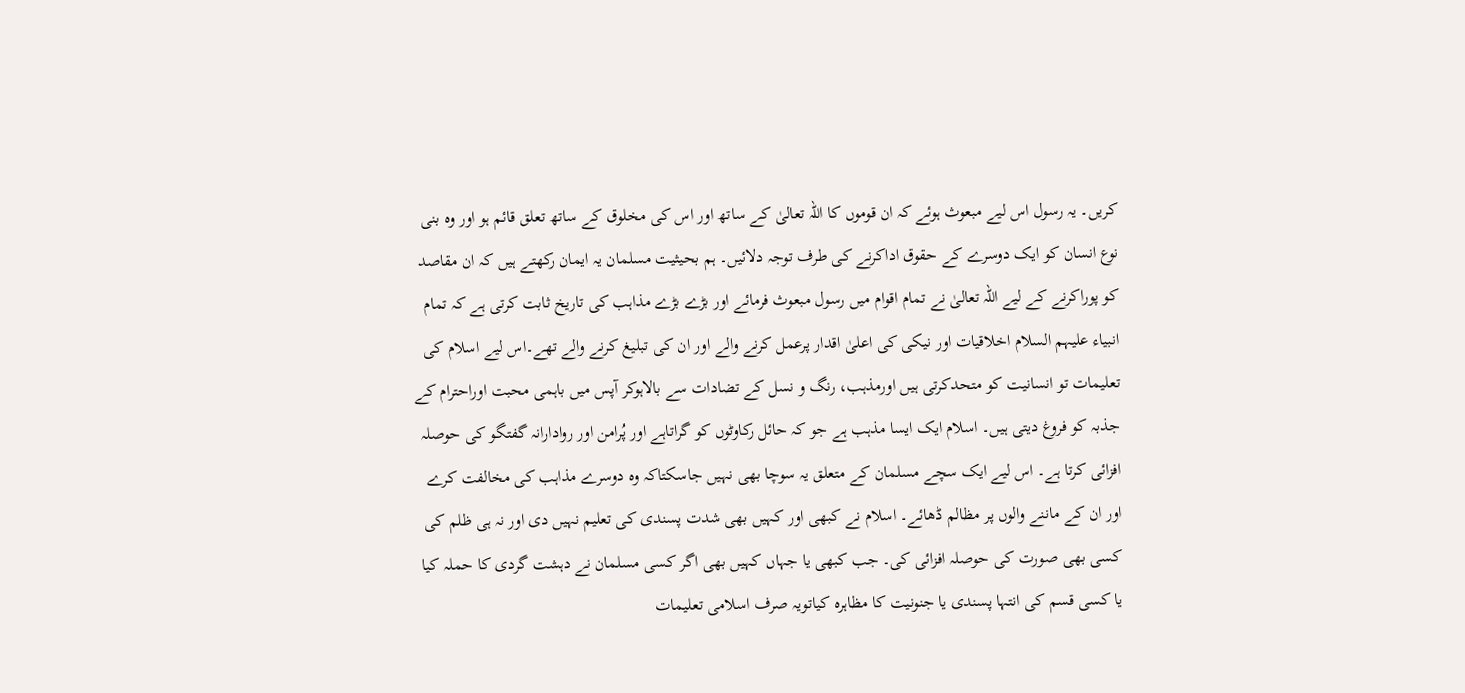کریں۔ یہ رسول اس لیے مبعوث ہوئے کہ ان قوموں کا اللہ تعالیٰ کے ساتھ اور اس کی مخلوق کے ساتھ تعلق قائم ہو اور وہ بنی نوع انسان کو ایک دوسرے کے حقوق اداکرنے کی طرف توجہ دلائیں۔ ہم بحیثیت مسلمان یہ ایمان رکھتے ہیں کہ ان مقاصد کو پوراکرنے کے لیے اللہ تعالیٰ نے تمام اقوام میں رسول مبعوث فرمائے اور بڑے بڑے مذاہب کی تاریخ ثابت کرتی ہے کہ تمام انبیاء علیہم السلام اخلاقیات اور نیکی کی اعلیٰ اقدار پرعمل کرنے والے اور ان کی تبلیغ کرنے والے تھے۔اس لیے اسلام کی تعلیمات تو انسانیت کو متحدکرتی ہیں اورمذہب، رنگ و نسل کے تضادات سے بالاہوکر آپس میں باہمی محبت اوراحترام کے جذبہ کو فروغ دیتی ہیں۔ اسلام ایک ایسا مذہب ہے جو کہ حائل رکاوٹوں کو گراتاہے اور پُرامن اور روادارانہ گفتگو کی حوصلہ افزائی کرتا ہے۔ اس لیے ایک سچے مسلمان کے متعلق یہ سوچا بھی نہیں جاسکتاکہ وہ دوسرے مذاہب کی مخالفت کرے اور ان کے ماننے والوں پر مظالم ڈھائے۔ اسلام نے کبھی اور کہیں بھی شدت پسندی کی تعلیم نہیں دی اور نہ ہی ظلم کی کسی بھی صورت کی حوصلہ افزائی کی۔ جب کبھی یا جہاں کہیں بھی اگر کسی مسلمان نے دہشت گردی کا حملہ کیا یا کسی قسم کی انتہا پسندی یا جنونیت کا مظاہرہ کیاتویہ صرف اسلامی تعلیمات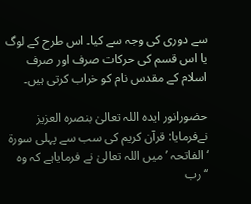سے دوری کی وجہ سے کیا۔ اس طرح کے لوگ یا اس قسم کی حرکات صرف اور صرف اسلام کے مقدس نام کو خراب کرتی ہیں۔

حضورانور ایدہ اللہ تعالیٰ بنصرہ العزیز نےفرمایا: قرآن کریم کی سب سے پہلی سورۃ ‘الفاتحہ ’ میں اللہ تعالیٰ نے فرمایاہے کہ وہ ‘‘رب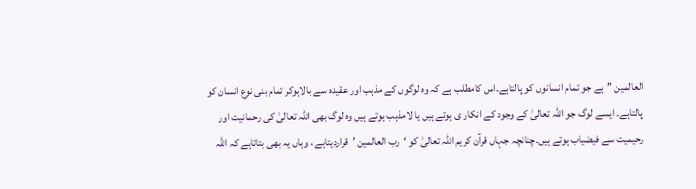العالمین ’’ہے جو تمام انسانوں کو پالتاہے۔اس کامطلب ہے کہ وہ لوگوں کے مذہب اور عقیدہ سے بالاہوکر تمام بنی نوع انسان کو پالتاہے۔ ایسے لوگ جو اللہ تعالیٰ کے وجود کے انکار ی ہوتے ہیں یا لامذہب ہوتے ہیں وہ لوگ بھی اللہ تعالیٰ کی رحمانیت اور رحیمیت سے فیضیاب ہوتے ہیں۔چنانچہ جہاں قرآن کریم اللہ تعالیٰ کو ‘رب العالمین ’قراردیتاہے ، وہاں یہ بھی بتاتاہے کہ اللہ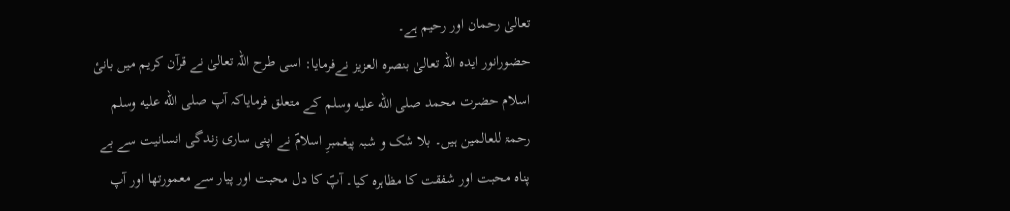تعالیٰ رحمان اور رحیم ہے۔
حضورانور ایدہ اللہ تعالیٰ بنصرہ العزیز نےفرمایا: اسی طرح اللہ تعالیٰ نے قرآن کریم میں بانیٔ اسلام حضرت محمد صلى الله عليه وسلم کے متعلق فرمایاکہ آپ صلى الله عليه وسلم رحمۃ للعالمین ہیں۔ بلا شک و شبہ پیغمبرِ اسلامؐ نے اپنی ساری زندگی انسانیت سے بے پناہ محبت اور شفقت کا مظاہرہ کیا۔ آپؐ کا دل محبت اور پیار سے معمورتھا اور آپ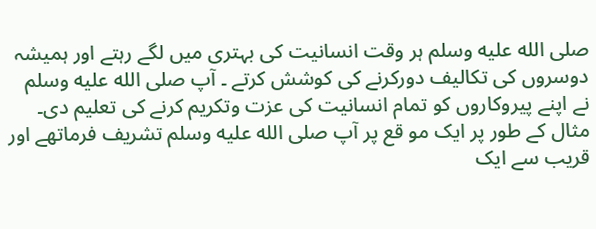صلى الله عليه وسلم ہر وقت انسانیت کی بہتری میں لگے رہتے اور ہمیشہ دوسروں کی تکالیف دورکرنے کی کوشش کرتے ۔ آپ صلى الله عليه وسلم نے اپنے پیروکاروں کو تمام انسانیت کی عزت وتکریم کرنے کی تعلیم دی۔ مثال کے طور پر ایک مو قع پر آپ صلى الله عليه وسلم تشریف فرماتھے اور قریب سے ایک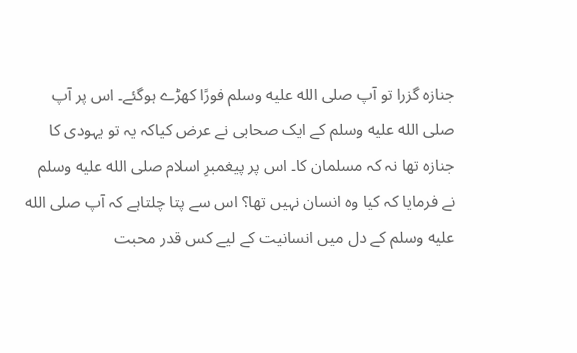جنازہ گزرا تو آپ صلى الله عليه وسلم فورًا کھڑے ہوگئے۔ اس پر آپ صلى الله عليه وسلم کے ایک صحابی نے عرض کیاکہ یہ تو یہودی کا جنازہ تھا نہ کہ مسلمان کا۔ اس پر پیغمبرِ اسلام صلى الله عليه وسلم نے فرمایا کہ کیا وہ انسان نہیں تھا؟ اس سے پتا چلتاہے کہ آپ صلى الله عليه وسلم کے دل میں انسانیت کے لیے کس قدر محبت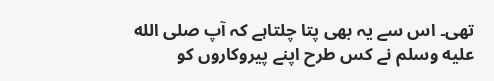تھی۔ اس سے یہ بھی پتا چلتاہے کہ آپ صلى الله عليه وسلم نے کس طرح اپنے پیروکاروں کو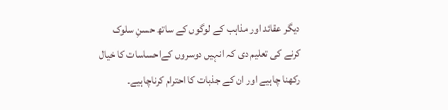دیگر عقائد اور مذاہب کے لوگوں کے ساتھ حسنِ سلوک کرنے کی تعلیم دی کہ انہیں دوسروں کےاحساسات کا خیال رکھنا چاہیے اور ان کے جذبات کا احترام کرناچاہیے۔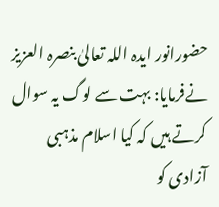حضورانور ایدہ اللہ تعالیٰ بنصرہ العزیز نےفرمایا: بہت سے لوگ یہ سوال کرتے ہیں کہ کیا اسلام مذہبی آزادی کو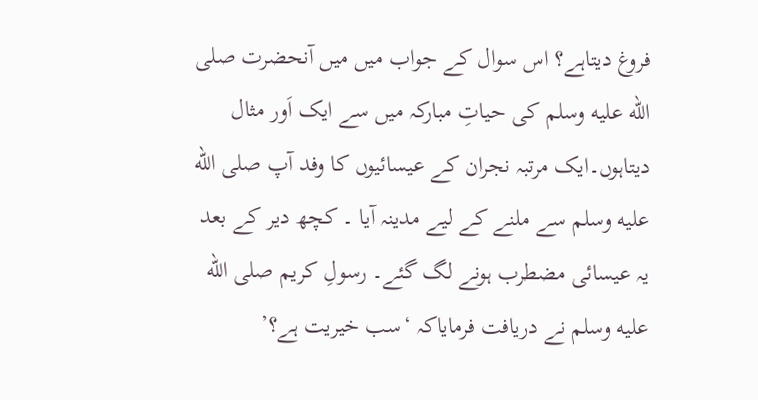فروغ دیتاہے؟ اس سوال کے جواب میں میں آنحضرت صلى الله عليه وسلم کی حیاتِ مبارکہ میں سے ایک اَور مثال دیتاہوں۔ایک مرتبہ نجران کے عیسائیوں کا وفد آپ صلى الله عليه وسلم سے ملنے کے لیے مدینہ آیا ۔ کچھ دیر کے بعد یہ عیسائی مضطرب ہونے لگ گئے۔ رسولِ کریم صلى الله عليه وسلم نے دریافت فرمایاکہ ‘سب خیریت ہے؟’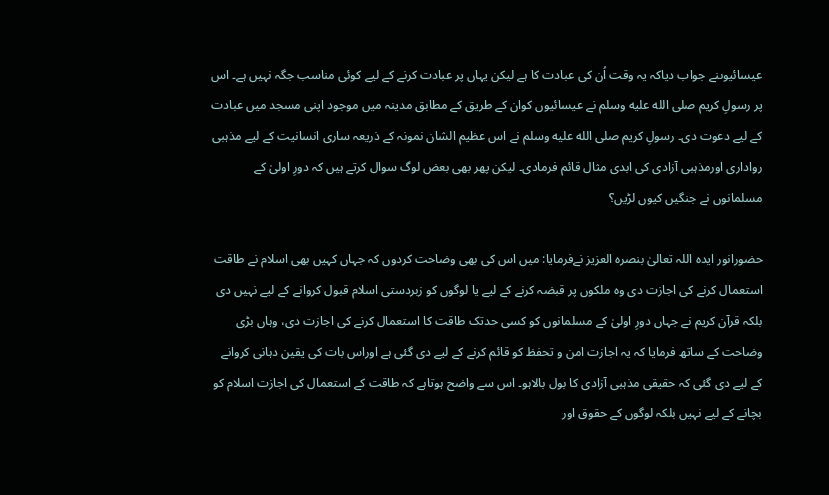عیسائیوںنے جواب دیاکہ یہ وقت اُن کی عبادت کا ہے لیکن یہاں پر عبادت کرنے کے لیے کوئی مناسب جگہ نہیں ہے۔ اس پر رسولِ کریم صلى الله عليه وسلم نے عیسائیوں کوان کے طریق کے مطابق مدینہ میں موجود اپنی مسجد میں عبادت کے لیے دعوت دی۔ رسولِ کریم صلى الله عليه وسلم نے اس عظیم الشان نمونہ کے ذریعہ ساری انسانیت کے لیے مذہبی رواداری اورمذہبی آزادی کی ابدی مثال قائم فرمادی۔ لیکن پھر بھی بعض لوگ سوال کرتے ہیں کہ دورِ اولیٰ کے مسلمانوں نے جنگیں کیوں لڑیں؟

حضورانور ایدہ اللہ تعالیٰ بنصرہ العزیز نےفرمایا: میں اس کی بھی وضاحت کردوں کہ جہاں کہیں بھی اسلام نے طاقت استعمال کرنے کی اجازت دی وہ ملکوں پر قبضہ کرنے کے لیے یا لوگوں کو زبردستی اسلام قبول کروانے کے لیے نہیں دی بلکہ قرآن کریم نے جہاں دورِ اولیٰ کے مسلمانوں کو کسی حدتک طاقت کا استعمال کرنے کی اجازت دی، وہاں بڑی وضاحت کے ساتھ فرمایا کہ یہ اجازت امن و تحفظ کو قائم کرنے کے لیے دی گئی ہے اوراس بات کی یقین دہانی کروانے کے لیے دی گئی کہ حقیقی مذہبی آزادی کا بول بالاہو۔ اس سے واضح ہوتاہے کہ طاقت کے استعمال کی اجازت اسلام کو بچانے کے لیے نہیں بلکہ لوگوں کے حقوق اور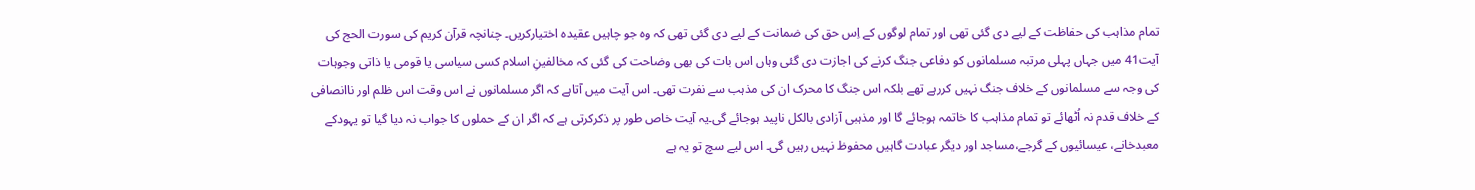تمام مذاہب کی حفاظت کے لیے دی گئی تھی اور تمام لوگوں کے اِس حق کی ضمانت کے لیے دی گئی تھی کہ وہ جو چاہیں عقیدہ اختیارکریں۔ چنانچہ قرآن کریم کی سورت الحج کی آیت41 میں جہاں پہلی مرتبہ مسلمانوں کو دفاعی جنگ کرنے کی اجازت دی گئی وہاں اس بات کی بھی وضاحت کی گئی کہ مخالفینِ اسلام کسی سیاسی یا قومی یا ذاتی وجوہات کی وجہ سے مسلمانوں کے خلاف جنگ نہیں کررہے تھے بلکہ اس جنگ کا محرک ان کی مذہب سے نفرت تھی۔ اس آیت میں آتاہے کہ اگر مسلمانوں نے اس وقت اس ظلم اور ناانصافی کے خلاف قدم نہ اُٹھائے تو تمام مذاہب کا خاتمہ ہوجائے گا اور مذہبی آزادی بالکل ناپید ہوجائے گی۔یہ آیت خاص طور پر ذکرکرتی ہے کہ اگر ان کے حملوں کا جواب نہ دیا گیا تو یہودکے معبدخانے، عیسائیوں کے گرجے،مساجد اور دیگر عبادت گاہیں محفوظ نہیں رہیں گی۔ اس لیے سچ تو یہ ہے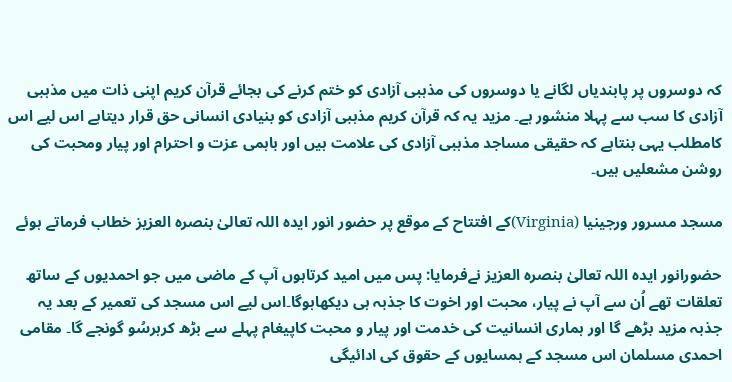کہ دوسروں پر پابندیاں لگانے یا دوسروں کی مذہبی آزادی کو ختم کرنے کی بجائے قرآن کریم اپنی ذات میں مذہبی آزادی کا سب سے پہلا منشور ہے۔ مزید یہ کہ قرآن کریم مذہبی آزادی کو بنیادی انسانی حق قرار دیتاہے اس لیے اس کامطلب یہی بنتاہے کہ حقیقی مساجد مذہبی آزادی کی علامت ہیں اور باہمی عزت و احترام اور پیار ومحبت کی روشن مشعلیں ہیں۔

مسجد مسرور ورجینیا (Virginia)کے افتتاح کے موقع پر حضور انور ایدہ اللہ تعالیٰ بنصرہ العزیز خطاب فرماتے ہوئے

حضورانور ایدہ اللہ تعالیٰ بنصرہ العزیز نےفرمایا: پس میں امید کرتاہوں آپ کے ماضی میں جو احمدیوں کے ساتھ تعلقات تھے اُن سے آپ نے پیار، محبت اور اخوت کا جذبہ ہی دیکھاہوگا۔اس لیے اس مسجد کی تعمیر کے بعد یہ جذبہ مزید بڑھے گا اور ہماری انسانیت کی خدمت اور پیار و محبت کاپیغام پہلے سے بڑھ کرہرسُو گونجے گا۔ مقامی احمدی مسلمان اس مسجد کے ہمسایوں کے حقوق کی ادائیگی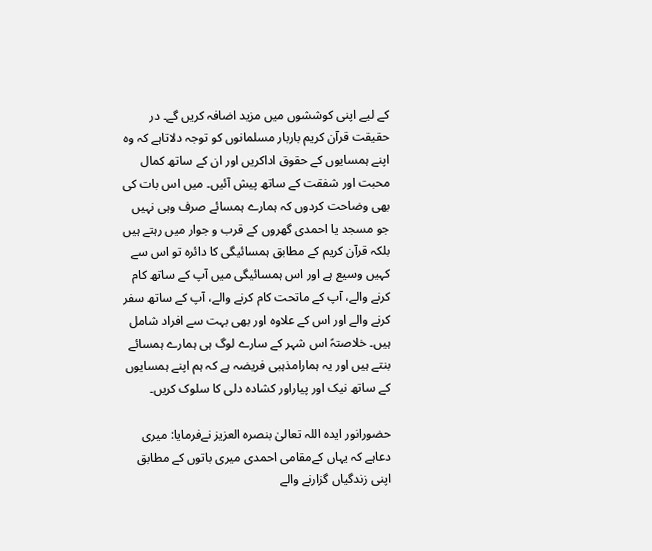کے لیے اپنی کوششوں میں مزید اضافہ کریں گے۔ در حقیقت قرآن کریم باربار مسلمانوں کو توجہ دلاتاہے کہ وہ اپنے ہمسایوں کے حقوق اداکریں اور ان کے ساتھ کمال محبت اور شفقت کے ساتھ پیش آئیں۔ میں اس بات کی بھی وضاحت کردوں کہ ہمارے ہمسائے صرف وہی نہیں جو مسجد یا احمدی گھروں کے قرب و جوار میں رہتے ہیں بلکہ قرآن کریم کے مطابق ہمسائیگی کا دائرہ تو اس سے کہیں وسیع ہے اور اس ہمسائیگی میں آپ کے ساتھ کام کرنے والے، آپ کے ماتحت کام کرنے والے، آپ کے ساتھ سفر کرنے والے اور اس کے علاوہ اور بھی بہت سے افراد شامل ہیں۔ خلاصتہً اس شہر کے سارے لوگ ہی ہمارے ہمسائے بنتے ہیں اور یہ ہمارامذہبی فریضہ ہے کہ ہم اپنے ہمسایوں کے ساتھ نیک اور پیاراور کشادہ دلی کا سلوک کریں۔

حضورانور ایدہ اللہ تعالیٰ بنصرہ العزیز نےفرمایا: میری دعاہے کہ یہاں کےمقامی احمدی میری باتوں کے مطابق اپنی زندگیاں گزارنے والے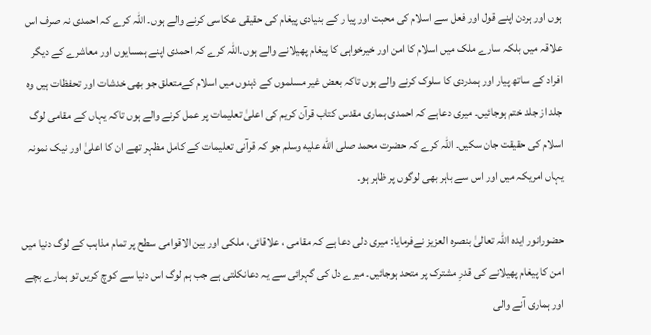ہوں اور ہردن اپنے قول اور فعل سے اسلام کی محبت اور پیا ر کے بنیادی پیغام کی حقیقی عکاسی کرنے والے ہوں۔ اللہ کرے کہ احمدی نہ صرف اس علاقہ میں بلکہ سارے ملک میں اسلام کا امن اور خیرخواہی کا پیغام پھیلانے والے ہوں۔اللہ کرے کہ احمدی اپنے ہمسایوں اور معاشرے کے دیگر افراد کے ساتھ پیار اور ہمدردی کا سلوک کرنے والے ہوں تاکہ بعض غیر مسلموں کے ذہنوں میں اسلام کےمتعلق جو بھی خدشات اور تحفظات ہیں وہ جلد از جلد ختم ہوجائیں۔ میری دعاہے کہ احمدی ہماری مقدس کتاب قرآن کریم کی اعلیٰ تعلیمات پر عمل کرنے والے ہوں تاکہ یہاں کے مقامی لوگ اسلام کی حقیقت جان سکیں۔ اللہ کرے کہ حضرت محمد صلى الله عليه وسلم جو کہ قرآنی تعلیمات کے کامل مظہر تھے ان کا اعلیٰ اور نیک نمونہ یہاں امریکہ میں اور اس سے باہر بھی لوگوں پر ظاہر ہو۔

حضورانور ایدہ اللہ تعالیٰ بنصرہ العزیز نےفرمایا: میری دلی دعا ہے کہ مقامی ، علاقائی، ملکی اور بین الاقوامی سطح پر تمام مذاہب کے لوگ دنیا میں امن کا پیغام پھیلانے کی قدرِ مشترک پر متحد ہوجائیں۔ میرے دل کی گہرائی سے یہ دعانکلتی ہے جب ہم لوگ اس دنیا سے کوچ کریں تو ہمارے بچے اور ہماری آنے والی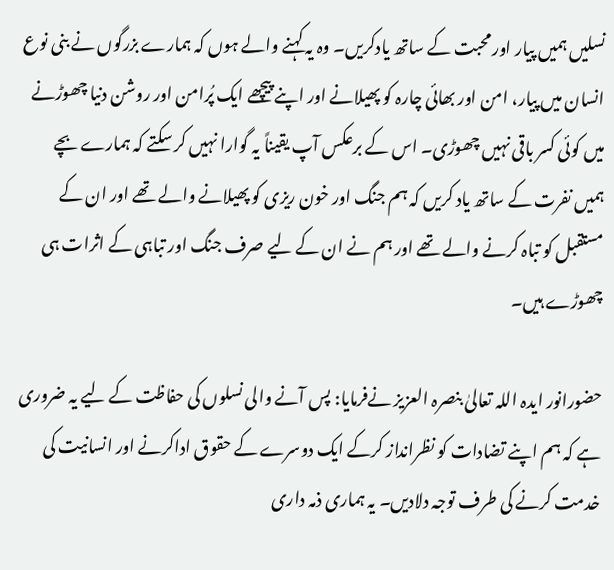نسلیں ہمیں پیار اور محبت کے ساتھ یادکریں۔ وہ یہ کہنے والے ہوں کہ ہمارے بزرگوں نے بنی نوع انسان میں پیار، امن اور بھائی چارہ کو پھیلانے اور اپنے پیچھے ایک پُرامن اور روشن دنیا چھوڑنے میں کوئی کسر باقی نہیں چھوڑی۔ اس کے برعکس آپ یقیناً یہ گوارا نہیں کر سکتے کہ ہمارے بچے ہمیں نفرت کے ساتھ یاد کریں کہ ہم جنگ اور خون ریزی کو پھیلانے والے تھے اور ان کے مستقبل کو تباہ کرنے والے تھے اور ہم نے ان کے لیے صرف جنگ اور تباہی کے اثرات ہی چھوڑے ہیں۔

حضورانور ایدہ اللہ تعالیٰ بنصرہ العزیز نےفرمایا: پس آنے والی نسلوں کی حفاظت کے لیے یہ ضروری ہے کہ ہم اپنے تضادات کو نظرانداز کرکے ایک دوسرے کے حقوق اداکرنے اور انسانیت کی خدمت کرنے کی طرف توجہ دلادیں۔ یہ ہماری ذمہ داری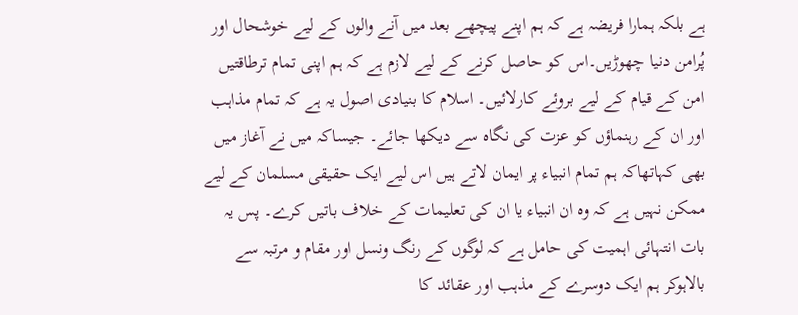ہے بلکہ ہمارا فریضہ ہے کہ ہم اپنے پیچھے بعد میں آنے والوں کے لیے خوشحال اور پُرامن دنیا چھوڑیں۔اس کو حاصل کرنے کے لیے لازم ہے کہ ہم اپنی تمام ترطاقتیں امن کے قیام کے لیے بروئے کارلائیں۔ اسلام کا بنیادی اصول یہ ہے کہ تمام مذاہب اور ان کے رہنماؤں کو عزت کی نگاہ سے دیکھا جائے۔ جیساکہ میں نے آغاز میں بھی کہاتھاکہ ہم تمام انبیاء پر ایمان لاتے ہیں اس لیے ایک حقیقی مسلمان کے لیے ممکن نہیں ہے کہ وہ ان انبیاء یا ان کی تعلیمات کے خلاف باتیں کرے۔ پس یہ بات انتہائی اہمیت کی حامل ہے کہ لوگوں کے رنگ ونسل اور مقام و مرتبہ سے بالاہوکر ہم ایک دوسرے کے مذہب اور عقائد کا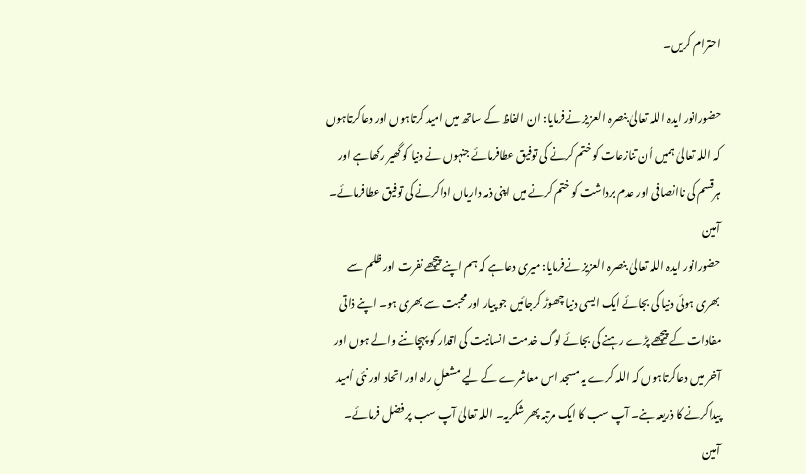احترام کریں۔

حضورانور ایدہ اللہ تعالیٰ بنصرہ العزیز نےفرمایا: ان الفاظ کے ساتھ میں امید کرتاہوں اور دعاکرتاہوں کہ اللہ تعالیٰ ہمیں اُن تنازعات کو ختم کرنے کی توفیق عطافرمائے جنہوں نے دنیا کو گھیر رکھاہے اور ہرقسم کی ناانصافی اور عدم برداشت کو ختم کرنے میں اپنی ذمہ داریاں اداکرنے کی توفیق عطافرمائے۔ آمین
حضورانور ایدہ اللہ تعالیٰ بنصرہ العزیز نےفرمایا: میری دعاہے کہ ہم اپنے پیچھے نفرت اور ظلم سے بھری ہوئی دنیا کی بجائے ایک ایسی دنیا چھوڑ کرجائیں جو پیار اور محبت سے بھری ہو۔ اپنے ذاتی مفادات کے پیچھے پڑے رہنے کی بجائے لوگ خدمت انسانیت کی اقدار کو پہچاننے والے ہوں اور آخر میں دعاکرتاہوں کہ اللہ کرے یہ مسجد اس معاشرے کے لیے مشعلِ راہ اور اتحاد اور نئی اُمید پیداکرنے کا ذریعہ بنے۔ آپ سب کا ایک مرتبہ پھر شکریہ۔ اللہ تعالیٰ آپ سب پر فضل فرمائے۔ آمین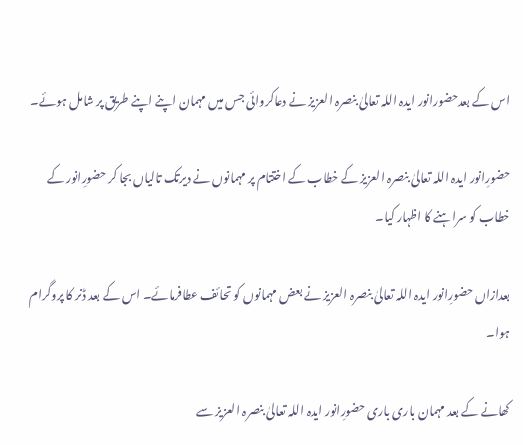اس کے بعدحضورانور ایدہ اللہ تعالیٰ بنصرہ العزیز نے دعاکروائی جس میں مہمان اپنے اپنے طریق پر شامل ہوئے۔

حضورِانور ایدہ اللہ تعالیٰ بنصرہ العزیز کے خطاب کے اختتام پر مہمانوں نے دیرتک تالیاں بجا کر حضورِانور کے خطاب کو سراہنے کا اظہار کیا۔

بعدازاں حضورِانور ایدہ اللہ تعالیٰ بنصرہ العزیز نے بعض مہمانوں کو تحائف عطافرمائے۔ اس کے بعد ڈنر کا پروگرام ہوا۔

کھانے کے بعد مہمان باری باری حضورِانور ایدہ اللہ تعالیٰ بنصرہ العزیز سے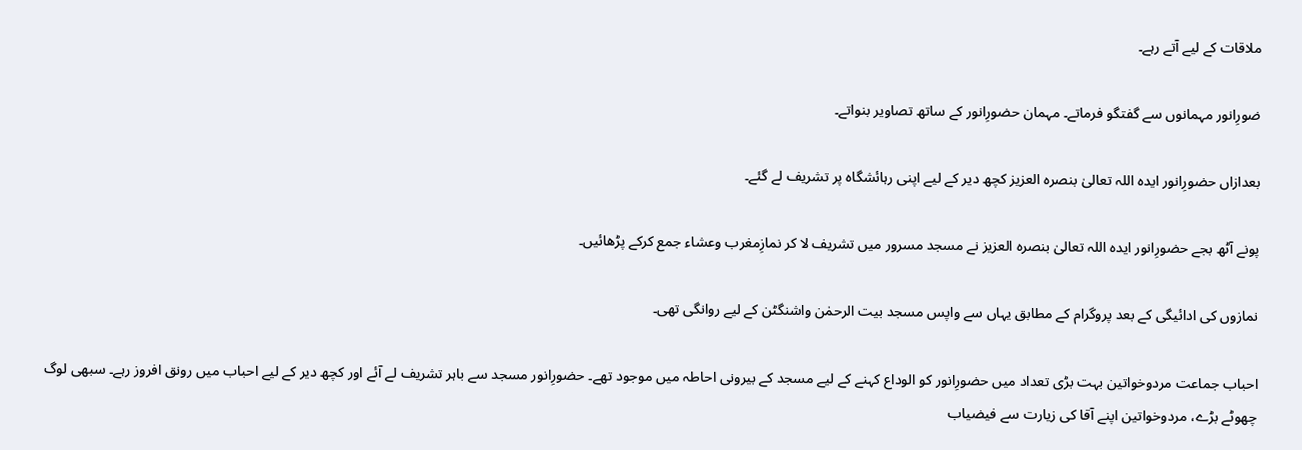ملاقات کے لیے آتے رہے۔

ضورِانور مہمانوں سے گفتگو فرماتے۔ مہمان حضورِانور کے ساتھ تصاویر بنواتے۔

بعدازاں حضورِانور ایدہ اللہ تعالیٰ بنصرہ العزیز کچھ دیر کے لیے اپنی رہائشگاہ پر تشریف لے گئے۔

پونے آٹھ بجے حضورِانور ایدہ اللہ تعالیٰ بنصرہ العزیز نے مسجد مسرور میں تشریف لا کر نمازِمغرب وعشاء جمع کرکے پڑھائیں۔

نمازوں کی ادائیگی کے بعد پروگرام کے مطابق یہاں سے واپس مسجد بیت الرحمٰن واشنگٹن کے لیے روانگی تھی۔

احباب جماعت مردوخواتین بہت بڑی تعداد میں حضورِانور کو الوداع کہنے کے لیے مسجد کے بیرونی احاطہ میں موجود تھے۔ حضورِانور مسجد سے باہر تشریف لے آئے اور کچھ دیر کے لیے احباب میں رونق افروز رہے۔ سبھی لوگ چھوٹے بڑے، مردوخواتین اپنے آقا کی زیارت سے فیضیاب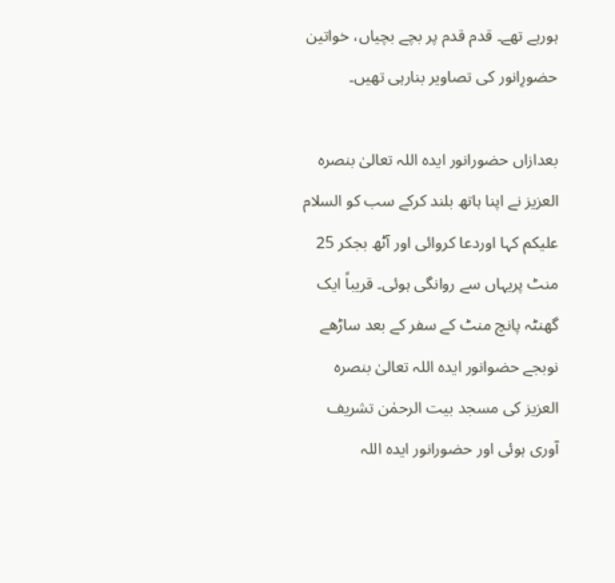ہورہے تھے۔ قدم قدم پر بچے بچیاں، خواتین حضورِانور کی تصاویر بنارہی تھیں۔

بعدازاں حضورانور ایدہ اللہ تعالیٰ بنصرہ العزیز نے اپنا ہاتھ بلند کرکے سب کو السلام علیکم کہا اوردعا کروائی اور آٹھ بجکر 25 منٹ پریہاں سے روانگی ہوئی۔ قریباً ایک گھنٹہ پانچ منٹ کے سفر کے بعد ساڑھے نوبجے حضوانور ایدہ اللہ تعالیٰ بنصرہ العزیز کی مسجد بیت الرحمٰن تشریف آوری ہوئی اور حضورانور ایدہ اللہ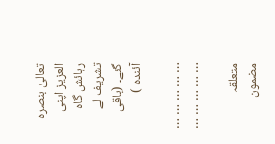تعالیٰ بنصرہ العزیز اپنی رہائش گاہ تشریف لے گئے۔ (باقی آئندہ )

… … … … … … … … … …

متعلقہ مضمون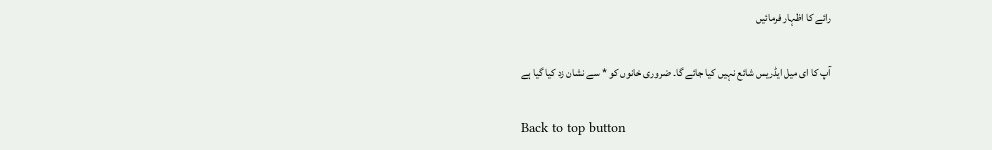رائے کا اظہار فرمائیں

آپ کا ای میل ایڈریس شائع نہیں کیا جائے گا۔ ضروری خانوں کو * سے نشان زد کیا گیا ہے

Back to top button